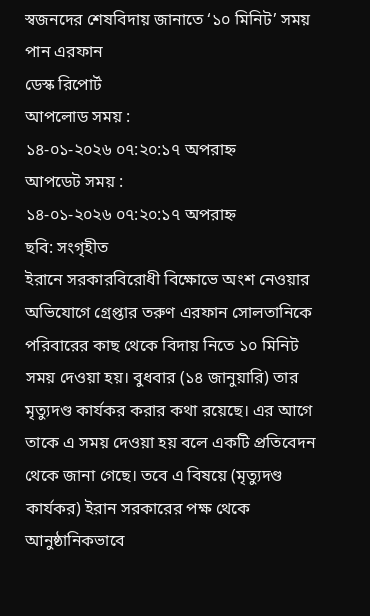স্বজনদের শেষবিদায় জানাতে ‘১০ মিনিট’ সময় পান এরফান
ডেস্ক রিপোর্ট
আপলোড সময় :
১৪-০১-২০২৬ ০৭:২০:১৭ অপরাহ্ন
আপডেট সময় :
১৪-০১-২০২৬ ০৭:২০:১৭ অপরাহ্ন
ছবি: সংগৃহীত
ইরানে সরকারবিরোধী বিক্ষোভে অংশ নেওয়ার অভিযোগে গ্রেপ্তার তরুণ এরফান সোলতানিকে পরিবারের কাছ থেকে বিদায় নিতে ১০ মিনিট সময় দেওয়া হয়। বুধবার (১৪ জানুয়ারি) তার মৃত্যুদণ্ড কার্যকর করার কথা রয়েছে। এর আগে তাকে এ সময় দেওয়া হয় বলে একটি প্রতিবেদন থেকে জানা গেছে। তবে এ বিষয়ে (মৃত্যুদণ্ড কার্যকর) ইরান সরকারের পক্ষ থেকে আনুষ্ঠানিকভাবে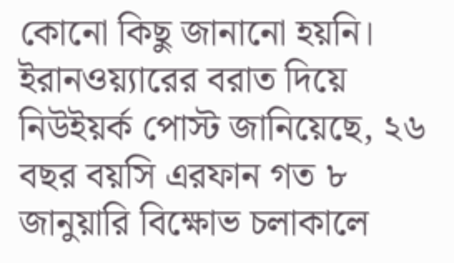কোনো কিছু জানানো হয়নি।
ইরানওয়্যারের বরাত দিয়ে নিউইয়র্ক পোস্ট জানিয়েছে, ২৬ বছর বয়সি এরফান গত ৮ জানুয়ারি বিক্ষোভ চলাকালে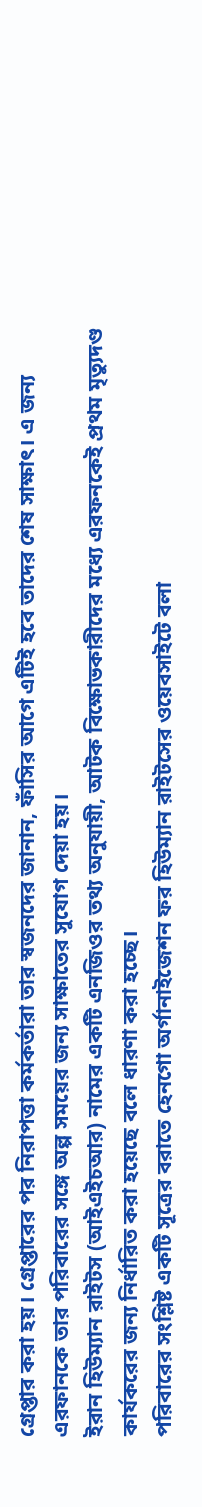গ্রেপ্তার করা হয়। গ্রেপ্তারের পর নিরাপত্তা কর্মকর্তারা তার স্বজনদের জানান, ফাঁসির আগে এটিই হবে তাদের শেষ সাক্ষাৎ। এ জন্য এরফানকে তার পরিবারের সঙ্গে অল্প সময়ের জন্য সাক্ষাতের সুযোগ দেয়া হয়।
ইরান হিউম্যান রাইটস (আইএইচআর) নামের একটি এনজিওর তথ্য অনুযায়ী, আটক বিক্ষোভকারীদের মধ্যে এরফনকেই প্রথম মৃত্যুদণ্ড কার্যকরের জন্য নির্ধারিত করা হয়েছে বলে ধারণা করা হচ্ছে।
পরিবারের সংশ্লিষ্ট একটি সূত্রের বরাতে হেনগো অর্গানাইজেশন ফর হিউম্যান রাইটসের ওয়েবসাইটে বলা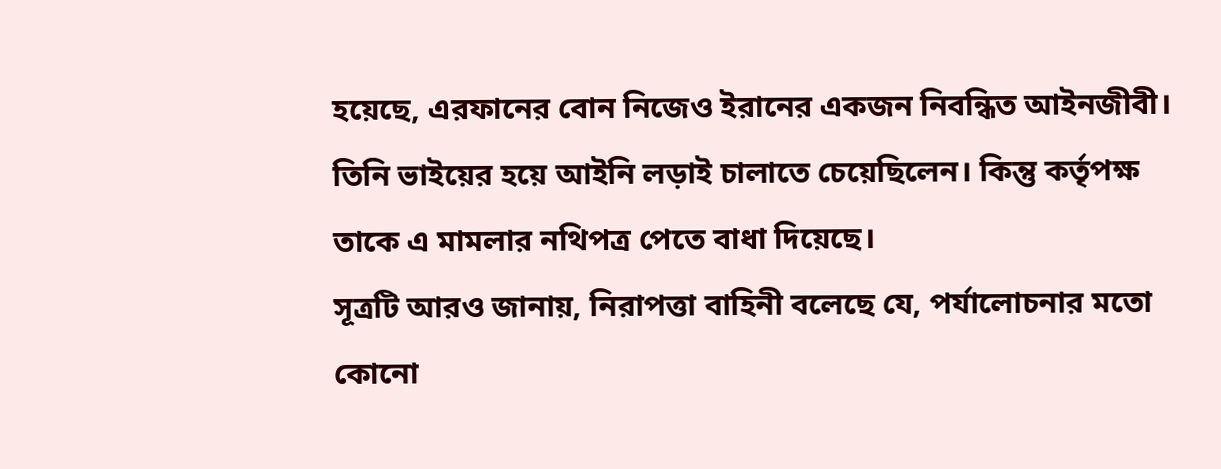হয়েছে, এরফানের বোন নিজেও ইরানের একজন নিবন্ধিত আইনজীবী। তিনি ভাইয়ের হয়ে আইনি লড়াই চালাতে চেয়েছিলেন। কিন্তু কর্তৃপক্ষ তাকে এ মামলার নথিপত্র পেতে বাধা দিয়েছে।
সূত্রটি আরও জানায়, নিরাপত্তা বাহিনী বলেছে যে, পর্যালোচনার মতো কোনো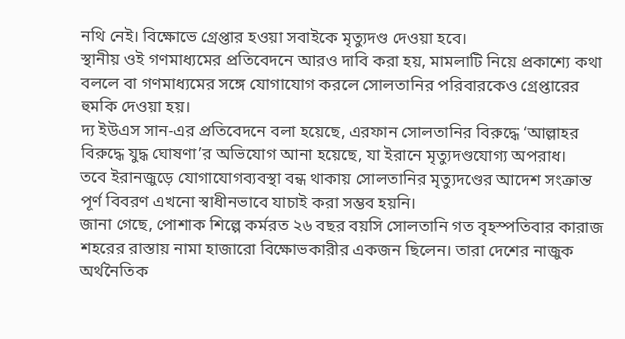নথি নেই। বিক্ষোভে গ্রেপ্তার হওয়া সবাইকে মৃত্যুদণ্ড দেওয়া হবে।
স্থানীয় ওই গণমাধ্যমের প্রতিবেদনে আরও দাবি করা হয়, মামলাটি নিয়ে প্রকাশ্যে কথা বললে বা গণমাধ্যমের সঙ্গে যোগাযোগ করলে সোলতানির পরিবারকেও গ্রেপ্তারের হুমকি দেওয়া হয়।
দ্য ইউএস সান-এর প্রতিবেদনে বলা হয়েছে, এরফান সোলতানির বিরুদ্ধে ‘আল্লাহর বিরুদ্ধে যুদ্ধ ঘোষণা’র অভিযোগ আনা হয়েছে, যা ইরানে মৃত্যুদণ্ডযোগ্য অপরাধ।
তবে ইরানজুড়ে যোগাযোগব্যবস্থা বন্ধ থাকায় সোলতানির মৃত্যুদণ্ডের আদেশ সংক্রান্ত পূর্ণ বিবরণ এখনো স্বাধীনভাবে যাচাই করা সম্ভব হয়নি।
জানা গেছে, পোশাক শিল্পে কর্মরত ২৬ বছর বয়সি সোলতানি গত বৃহস্পতিবার কারাজ শহরের রাস্তায় নামা হাজারো বিক্ষোভকারীর একজন ছিলেন। তারা দেশের নাজুক অর্থনৈতিক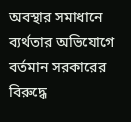অবস্থার সমাধানে ব্যর্থতার অভিযোগে বর্তমান সরকারের বিরুদ্ধে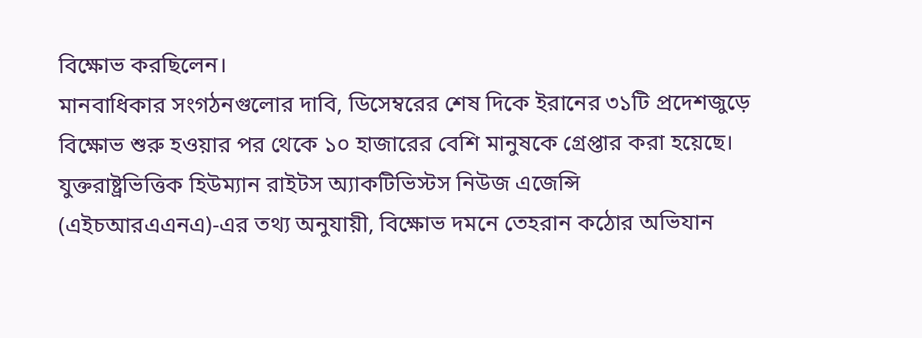বিক্ষোভ করছিলেন।
মানবাধিকার সংগঠনগুলোর দাবি, ডিসেম্বরের শেষ দিকে ইরানের ৩১টি প্রদেশজুড়ে বিক্ষোভ শুরু হওয়ার পর থেকে ১০ হাজারের বেশি মানুষকে গ্রেপ্তার করা হয়েছে।
যুক্তরাষ্ট্রভিত্তিক হিউম্যান রাইটস অ্যাকটিভিস্টস নিউজ এজেন্সি (এইচআরএএনএ)-এর তথ্য অনুযায়ী, বিক্ষোভ দমনে তেহরান কঠোর অভিযান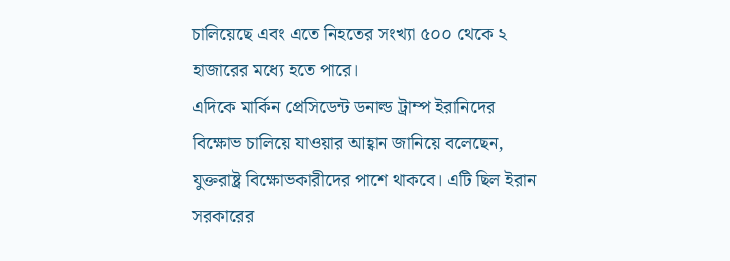চালিয়েছে এবং এতে নিহতের সংখ্যা ৫০০ থেকে ২ হাজারের মধ্যে হতে পারে।
এদিকে মার্কিন প্রেসিডেন্ট ডনাল্ড ট্রাম্প ইরানিদের বিক্ষোভ চালিয়ে যাওয়ার আহ্বান জানিয়ে বলেছেন, যুক্তরাষ্ট্র বিক্ষোভকারীদের পাশে থাকবে। এটি ছিল ইরান সরকারের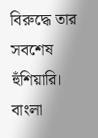বিরুদ্ধে তার সবশেষ হুঁশিয়ারি।
বাংলা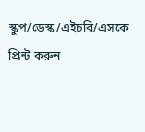স্কুপ/ডেস্ক/এইচবি/এসকে
প্রিন্ট করুন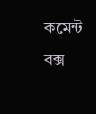কমেন্ট বক্স